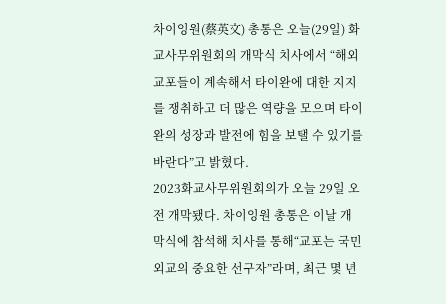차이잉원(蔡英文) 총통은 오늘(29일) 화교사무위원회의 개막식 치사에서 “해외 교포들이 계속해서 타이완에 대한 지지를 쟁취하고 더 많은 역량을 모으며 타이완의 성장과 발전에 힘을 보탤 수 있기를 바란다”고 밝혔다.
2023화교사무위원회의가 오늘 29일 오전 개막됐다. 차이잉원 총통은 이날 개막식에 참석해 치사를 통해“교포는 국민외교의 중요한 선구자”라며, 최근 몇 년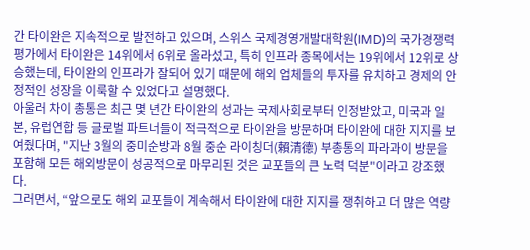간 타이완은 지속적으로 발전하고 있으며, 스위스 국제경영개발대학원(IMD)의 국가경쟁력 평가에서 타이완은 14위에서 6위로 올라섰고, 특히 인프라 종목에서는 19위에서 12위로 상승했는데, 타이완의 인프라가 잘되어 있기 때문에 해외 업체들의 투자를 유치하고 경제의 안정적인 성장을 이룩할 수 있었다고 설명했다.
아울러 차이 총통은 최근 몇 년간 타이완의 성과는 국제사회로부터 인정받았고, 미국과 일본, 유럽연합 등 글로벌 파트너들이 적극적으로 타이완을 방문하며 타이완에 대한 지지를 보여줬다며, "지난 3월의 중미순방과 8월 중순 라이칭더(賴清德) 부총통의 파라과이 방문을 포함해 모든 해외방문이 성공적으로 마무리된 것은 교포들의 큰 노력 덕분"이라고 강조했다.
그러면서, “앞으로도 해외 교포들이 계속해서 타이완에 대한 지지를 쟁취하고 더 많은 역량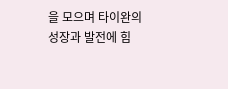을 모으며 타이완의 성장과 발전에 힘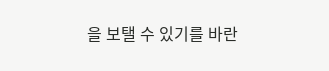을 보탤 수 있기를 바란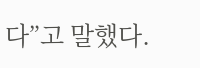다”고 말했다.